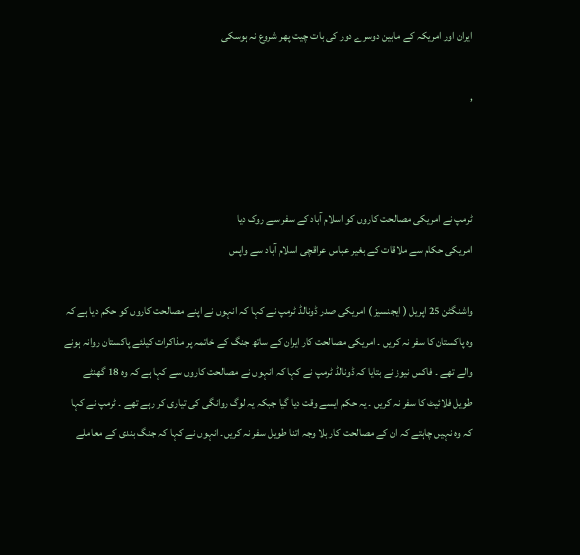ایران اور امریکہ کے مابین دوسرے دور کی بات چیت پھر شروع نہ ہوسکی

,



ٹرمپ نے امریکی مصالحت کاروں کو اسلام آباد کے سفر سے روک دیا
امریکی حکام سے ملاقات کے بغیر عباس عراقچی اسلام آباد سے واپس

واشنگٹن 25 اپریل ( ایجنسیز ) امریکی صدر ڈونالڈ ٹرمپ نے کہا کہ انہوں نے اپنے مصالحت کاروں کو حکم دیا ہے کہ وہ پاکستان کا سفر نہ کریں ۔ امریکی مصالحت کار ایران کے ساتھ جنگ کے خاتمہ پر مذاکرات کیلئے پاکستان روانہ ہونے والے تھے ۔ فاکس نیوز نے بتایا کہ ڈونالڈ ٹرمپ نے کہا کہ انہوں نے مصالحت کاروں سے کہا ہے کہ وہ 18 گھنٹے طویل فلائیٹ کا سفر نہ کریں ۔ یہ حکم ایسے وقت دیا گیا جبکہ یہ لوگ روانگی کی تیاری کر رہے تھے ۔ ٹرمپ نے کہا کہ وہ نہیں چاہتے کہ ان کے مصالحت کار بلا وجہ اتنا طویل سفر نہ کریں۔ انہوں نے کہا کہ جنگ بندی کے معاملے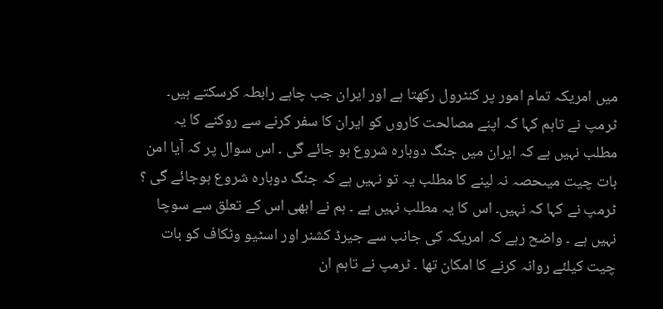میں امریکہ تمام امور پر کنٹرول رکھتا ہے اور ایران جب چاہے رابطہ کرسکتے ہیں۔ ٹرمپ نے تاہم کہا کہ اپنے مصالحت کاروں کو ایران کا سفر کرنے سے روکنے کا یہ مطلب نہیں ہے کہ ایران میں جنگ دوبارہ شروع ہو جائے گی ۔ اس سوال پر کہ آیا امن بات چیت میںحصہ نہ لینے کا مطلب یہ تو نہیں ہے کہ جنگ دوبارہ شروع ہوجائے گی ؟ ٹرمپ نے کہا کہ نہیں۔ اس کا یہ مطلب نہیں ہے ۔ ہم نے ابھی اس کے تعلق سے سوچا نہیں ہے ۔ واضح رہے کہ امریکہ کی جانب سے جیرڈ کشنر اور اسٹیو وٹکاف کو بات چیت کیلئے روانہ کرنے کا امکان تھا ۔ ٹرمپ نے تاہم ان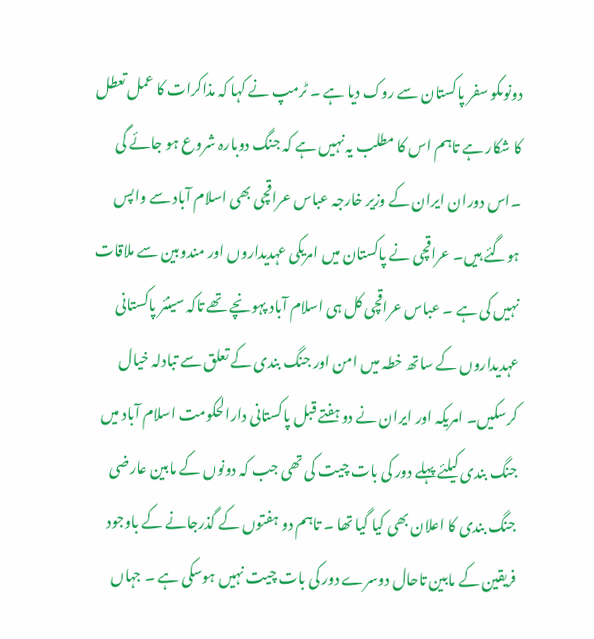دونوںکو سفر پاکستان سے روک دیا ہے ۔ ٹرمپ نے کہا کہ مذاکرات کا عمل تعطل کا شکار ہے تاہم اس کا مطلب یہ نہیں ہے کہ جنگ دوبارہ شروع ہو جائے گی ۔اس دوران ایران کے وزیر خارجہ عباس عراقچی بھی اسلام آباد سے واپس ہوگئے ہیں۔ عراقچی نے پاکستان میں امریکی عہدیداروں اور مندوبین سے ملاقات نہیں کی ہے ۔ عباس عراقچی کل ہی اسلام آباد پہونچے تھے تاکہ سینئر پاکستانی عہدیداروں کے ساتھ خطہ میں امن اور جنگ بندی کے تعلق سے تبادلہ خیال کرسکیں۔ امریکہ اور ایران نے دو ہفتے قبل پاکستانی دارالحکومت اسلام آباد میں جنگ بندی کیلئے پہلے دور کی بات چیت کی تھی جب کہ دونوں کے مابین عارضی جنگ بندی کا اعلان بھی کیا گیا تھا ۔ تاہم دو ہفتوں کے گذرجانے کے باوجود فریقین کے مابین تاحال دوسرے دور کی بات چیت نہیں ہوسکی ہے ۔ جہاں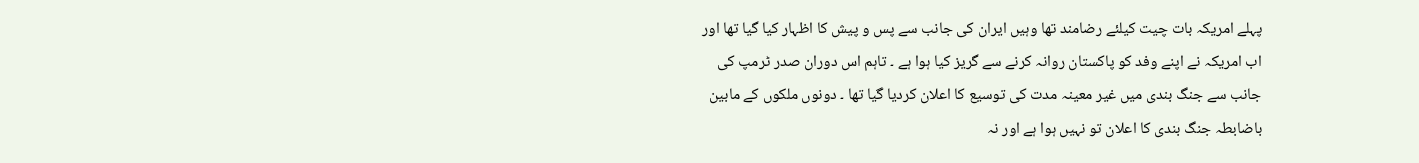پہلے امریکہ بات چیت کیلئے رضامند تھا وہیں ایران کی جانب سے پس و پیش کا اظہار کیا گیا تھا اور اب امریکہ نے اپنے وفد کو پاکستان روانہ کرنے سے گریز کیا ہوا ہے ۔ تاہم اس دوران صدر ٹرمپ کی جانب سے جنگ بندی میں غیر معینہ مدت کی توسیع کا اعلان کردیا گیا تھا ۔ دونوں ملکوں کے مابین باضابطہ جنگ بندی کا اعلان تو نہیں ہوا ہے اور نہ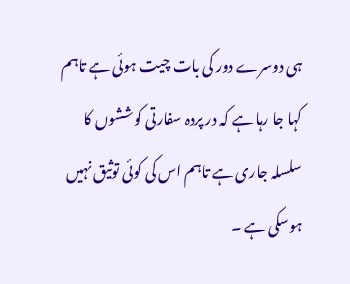ہی دوسرے دور کی بات چیت ہوئی ہے تاہم کہا جا رہا ہے کہ در پردہ سفارتی کوششوں کا سلسلہ جاری ہے تاہم اس کی کوئی توثیق نہیں ہوسکی ہے ۔